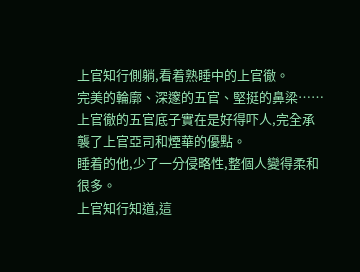上官知行側躺,看着熟睡中的上官徹。
完美的輪廓、深邃的五官、堅挺的鼻梁……上官徹的五官底子實在是好得吓人,完全承襲了上官亞司和煙華的優點。
睡着的他,少了一分侵略性,整個人變得柔和很多。
上官知行知道,這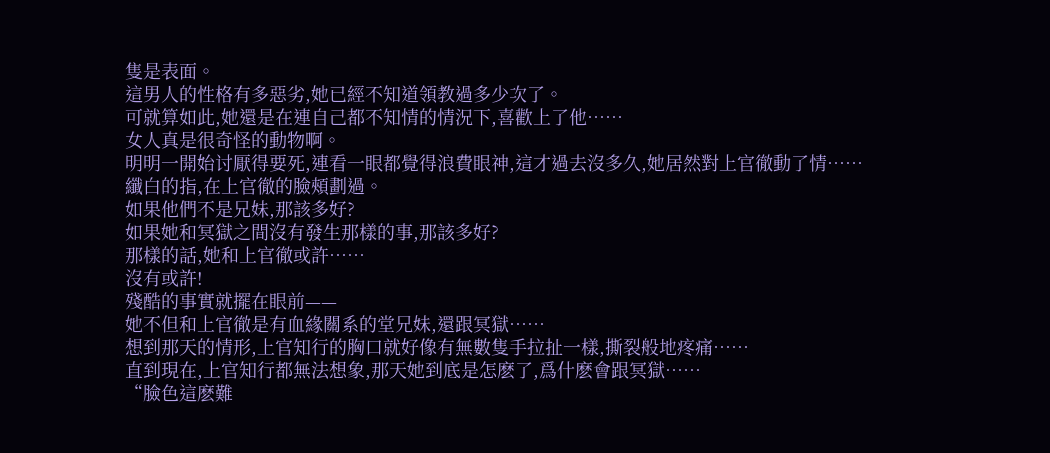隻是表面。
這男人的性格有多惡劣,她已經不知道領教過多少次了。
可就算如此,她還是在連自己都不知情的情況下,喜歡上了他……
女人真是很奇怪的動物啊。
明明一開始讨厭得要死,連看一眼都覺得浪費眼神,這才過去沒多久,她居然對上官徹動了情……
纖白的指,在上官徹的臉頰劃過。
如果他們不是兄妹,那該多好?
如果她和冥獄之間沒有發生那樣的事,那該多好?
那樣的話,她和上官徹或許……
沒有或許!
殘酷的事實就擺在眼前——
她不但和上官徹是有血緣關系的堂兄妹,還跟冥獄……
想到那天的情形,上官知行的胸口就好像有無數隻手拉扯一樣,撕裂般地疼痛……
直到現在,上官知行都無法想象,那天她到底是怎麽了,爲什麽會跟冥獄……
“臉色這麽難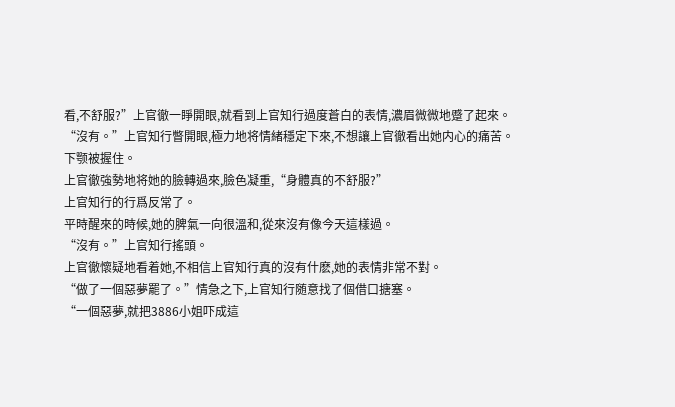看,不舒服?”上官徹一睜開眼,就看到上官知行過度蒼白的表情,濃眉微微地蹙了起來。
“沒有。”上官知行瞥開眼,極力地将情緒穩定下來,不想讓上官徹看出她内心的痛苦。
下颚被握住。
上官徹強勢地将她的臉轉過來,臉色凝重,“身體真的不舒服?”
上官知行的行爲反常了。
平時醒來的時候,她的脾氣一向很溫和,從來沒有像今天這樣過。
“沒有。”上官知行搖頭。
上官徹懷疑地看着她,不相信上官知行真的沒有什麽,她的表情非常不對。
“做了一個惡夢罷了。”情急之下,上官知行随意找了個借口搪塞。
“一個惡夢,就把3886小姐吓成這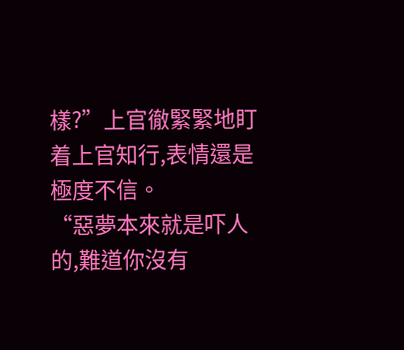樣?”上官徹緊緊地盯着上官知行,表情還是極度不信。
“惡夢本來就是吓人的,難道你沒有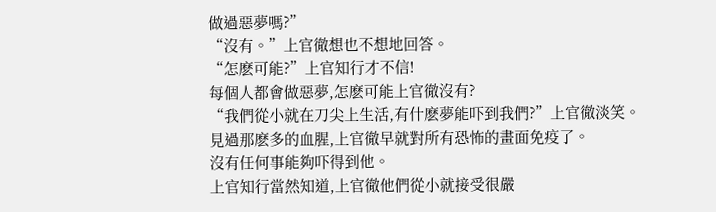做過惡夢嗎?”
“沒有。”上官徹想也不想地回答。
“怎麽可能?”上官知行才不信!
每個人都會做惡夢,怎麽可能上官徹沒有?
“我們從小就在刀尖上生活,有什麽夢能吓到我們?”上官徹淡笑。
見過那麽多的血腥,上官徹早就對所有恐怖的畫面免疫了。
沒有任何事能夠吓得到他。
上官知行當然知道,上官徹他們從小就接受很嚴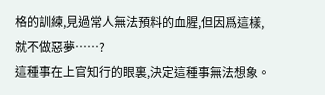格的訓練,見過常人無法預料的血腥,但因爲這樣,就不做惡夢……?
這種事在上官知行的眼裏,決定這種事無法想象。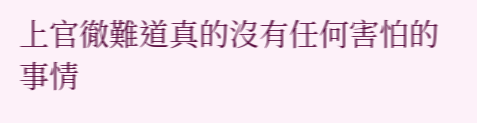上官徹難道真的沒有任何害怕的事情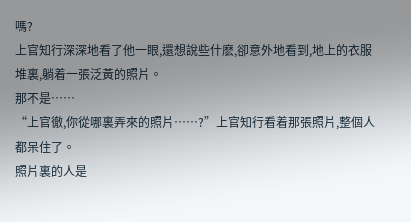嗎?
上官知行深深地看了他一眼,還想說些什麽,卻意外地看到,地上的衣服堆裏,躺着一張泛黃的照片。
那不是……
“上官徹,你從哪裏弄來的照片……?”上官知行看着那張照片,整個人都呆住了。
照片裏的人是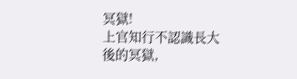冥獄!
上官知行不認識長大後的冥獄,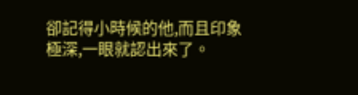卻記得小時候的他,而且印象極深,一眼就認出來了。